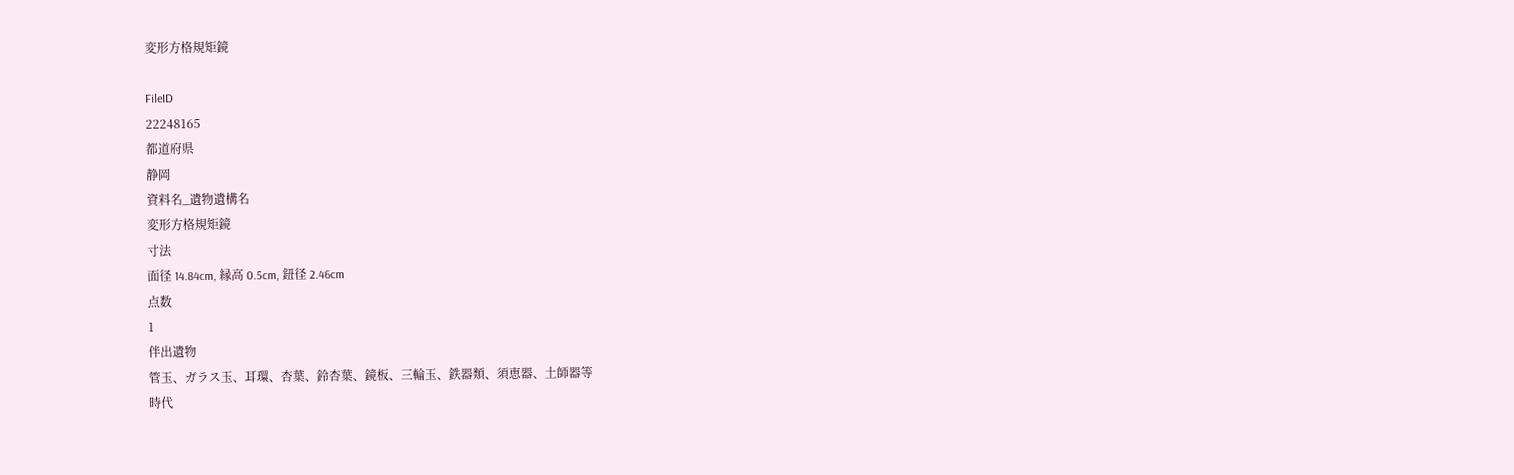変形方格規矩鏡

FileID
22248165
都道府県
静岡
資料名_遺物遺構名
変形方格規矩鏡
寸法
面径 14.84cm, 縁高 0.5cm, 鈕径 2.46cm
点数
1
伴出遺物
管玉、ガラス玉、耳環、杏葉、鈴杏葉、鏡板、三輪玉、鉄器類、須恵器、土師器等
時代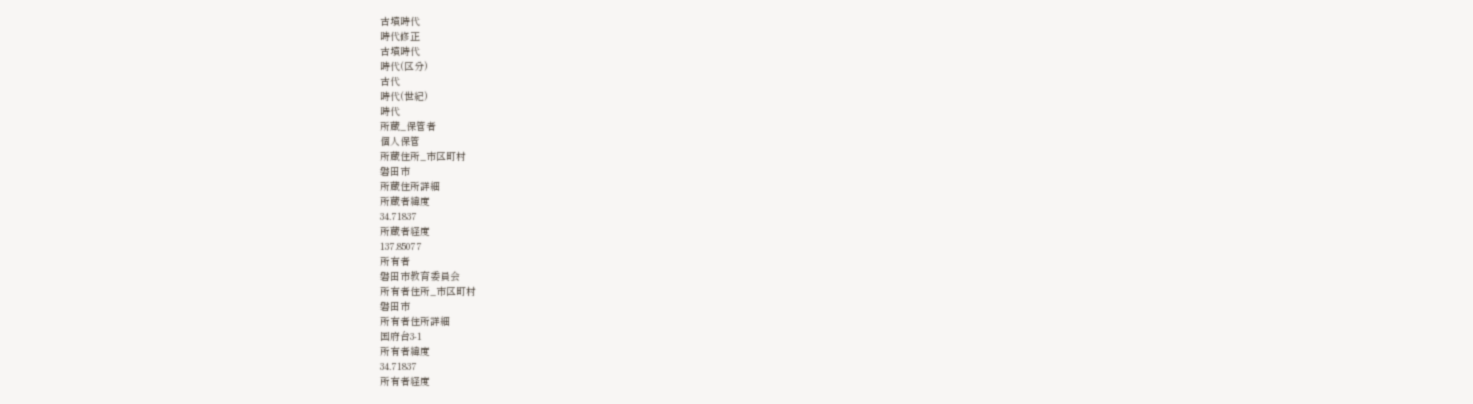古墳時代
時代修正
古墳時代
時代(区分)
古代
時代(世紀)
時代
所蔵_保管者
個人保管
所蔵住所_市区町村
磐田市
所蔵住所詳細
所蔵者緯度
34.71837
所蔵者経度
137.85077
所有者
磐田市教育委員会
所有者住所_市区町村
磐田市
所有者住所詳細
国府台3-1
所有者緯度
34.71837
所有者経度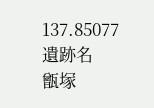137.85077
遺跡名
甑塚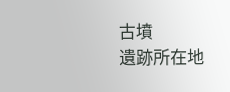古墳
遺跡所在地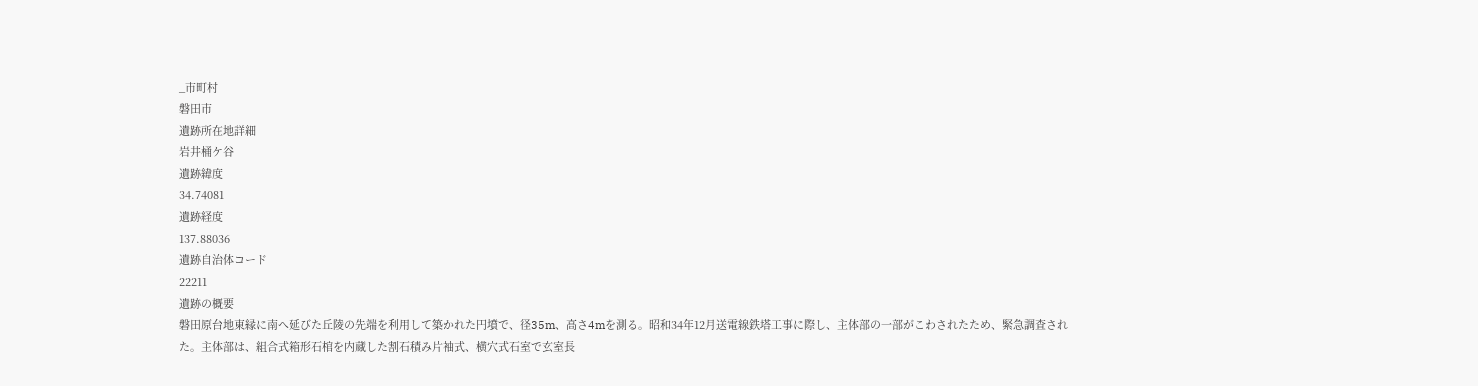_市町村
磐田市
遺跡所在地詳細
岩井桶ケ谷
遺跡緯度
34.74081
遺跡経度
137.88036
遺跡自治体コード
22211
遺跡の概要
磐田原台地東縁に南へ延びた丘陵の先端を利用して築かれた円墳で、径35m、高さ4mを測る。昭和34年12月送電線鉄塔工事に際し、主体部の一部がこわされたため、緊急調査された。主体部は、組合式箱形石棺を内蔵した割石積み片袖式、横穴式石室で玄室長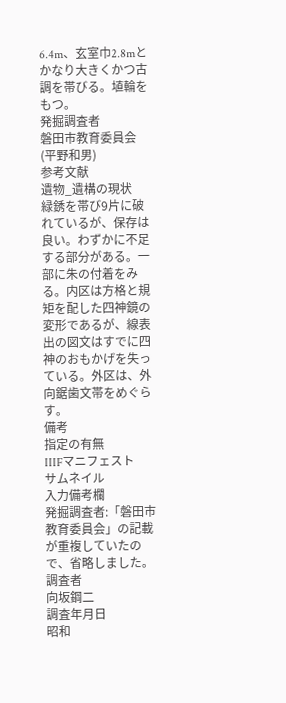6.4m、玄室巾2.8mとかなり大きくかつ古調を帯びる。埴輪をもつ。
発掘調査者
磐田市教育委員会(平野和男)
参考文献
遺物_遺構の現状
緑銹を帯び9片に破れているが、保存は良い。わずかに不足する部分がある。一部に朱の付着をみる。内区は方格と規矩を配した四神鏡の変形であるが、線表出の図文はすでに四神のおもかげを失っている。外区は、外向鋸歯文帯をめぐらす。
備考
指定の有無
IIIFマニフェスト
サムネイル
入力備考欄
発掘調査者:「磐田市教育委員会」の記載が重複していたので、省略しました。
調査者
向坂鋼二
調査年月日
昭和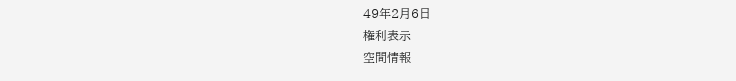49年2月6日
権利表示
空間情報